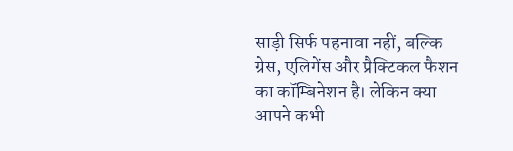साड़ी सिर्फ पहनावा नहीं, बल्कि ग्रेस, एलिगेंस और प्रैक्टिकल फैशन का कॉम्बिनेशन है। लेकिन क्या आपने कभी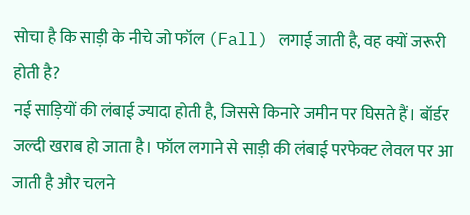सोचा है कि साड़ी के नीचे जो फॉल (Fall) लगाई जाती है, वह क्यों जरूरी होती है?
नई साड़ियों की लंबाई ज्यादा होती है, जिससे किनारे जमीन पर घिसते हैं। बॉर्डर जल्दी खराब हो जाता है। फॉल लगाने से साड़ी की लंबाई परफेक्ट लेवल पर आ जाती है और चलने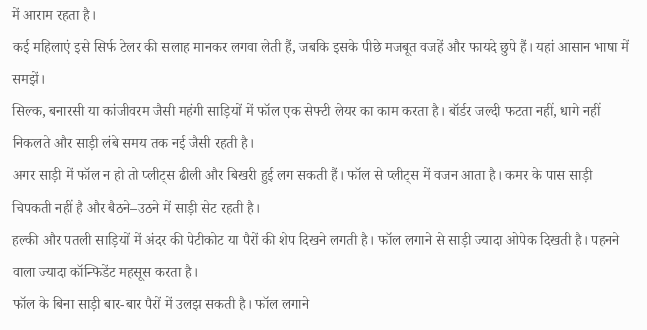में आराम रहता है।
कई महिलाएं इसे सिर्फ टेलर की सलाह मानकर लगवा लेती हैं, जबकि इसके पीछे मजबूत वजहें और फायदे छुपे हैं। यहां आसान भाषा में समझें।
सिल्क, बनारसी या कांजीवरम जैसी महंगी साड़ियों में फॉल एक सेफ्टी लेयर का काम करता है। बॉर्डर जल्दी फटता नहीं, धागे नहीं निकलते और साड़ी लंबे समय तक नई जैसी रहती है।
अगर साड़ी में फॉल न हो तो प्लीट्स ढीली और बिखरी हुई लग सकती हैं। फॉल से प्लीट्स में वजन आता है। कमर के पास साड़ी चिपकती नहीं है और बैठने–उठने में साड़ी सेट रहती है।
हल्की और पतली साड़ियों में अंदर की पेटीकोट या पैरों की शेप दिखने लगती है। फॉल लगाने से साड़ी ज्यादा ओपेक दिखती है। पहनने वाला ज्यादा कॉन्फिडेंट महसूस करता है।
फॉल के बिना साड़ी बार-बार पैरों में उलझ सकती है। फॉल लगाने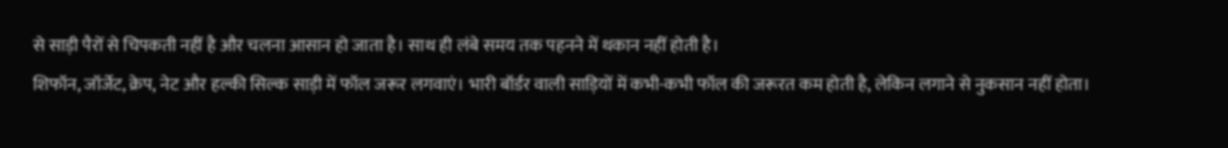से साड़ी पैरों से चिपकती नहीं है और चलना आसान हो जाता है। साथ ही लंबे समय तक पहनने में थकान नहीं होती है।
शिफॉन, जॉर्जेट, क्रेप, नेट और हल्की सिल्क साड़ी में फॉल जरूर लगवाएं। भारी बॉर्डर वाली साड़ियों में कभी-कभी फॉल की जरूरत कम होती है, लेकिन लगाने से नुकसान नहीं होता।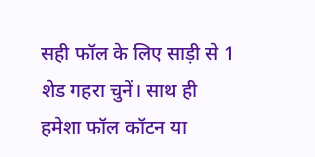सही फॉल के लिए साड़ी से 1 शेड गहरा चुनें। साथ ही हमेशा फॉल कॉटन या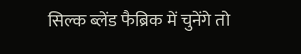सिल्क ब्लेंड फैब्रिक में चुनेंगे तो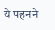ये पहनने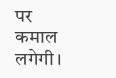पर कमाल लगेगी।